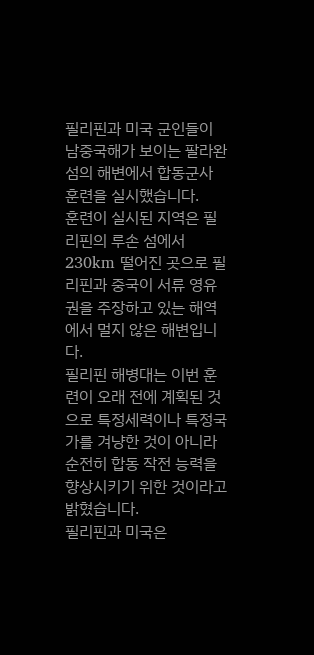필리핀과 미국 군인들이 남중국해가 보이는 팔라완 섬의 해변에서 합동군사 훈련을 실시했습니다.
훈련이 실시된 지역은 필리핀의 루손 섬에서 230km 떨어진 곳으로 필리핀과 중국이 서류 영유권을 주장하고 있는 해역에서 멀지 않은 해변입니다.
필리핀 해병대는 이번 훈련이 오래 전에 계획된 것으로 특정세력이나 특정국가를 겨냥한 것이 아니라 순전히 합동 작전 능력을 향상시키기 위한 것이라고 밝혔습니다.
필리핀과 미국은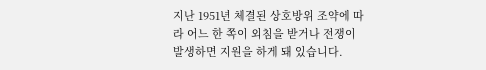지난 1951년 체결된 상호방위 조약에 따라 어느 한 쪽이 외침을 받거나 전쟁이 발생하면 지원을 하게 돼 있습니다.